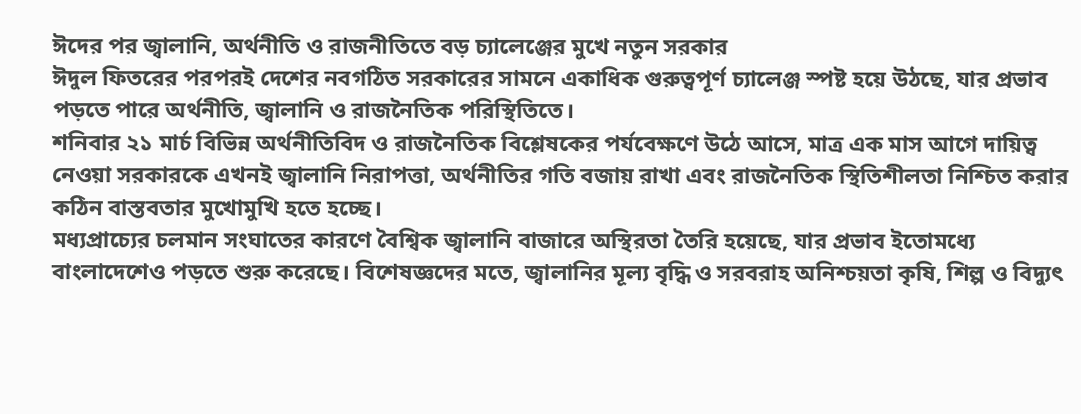ঈদের পর জ্বালানি, অর্থনীতি ও রাজনীতিতে বড় চ্যালেঞ্জের মুখে নতুন সরকার
ঈদুল ফিতরের পরপরই দেশের নবগঠিত সরকারের সামনে একাধিক গুরুত্বপূর্ণ চ্যালেঞ্জ স্পষ্ট হয়ে উঠছে, যার প্রভাব পড়তে পারে অর্থনীতি, জ্বালানি ও রাজনৈতিক পরিস্থিতিতে।
শনিবার ২১ মার্চ বিভিন্ন অর্থনীতিবিদ ও রাজনৈতিক বিশ্লেষকের পর্যবেক্ষণে উঠে আসে, মাত্র এক মাস আগে দায়িত্ব নেওয়া সরকারকে এখনই জ্বালানি নিরাপত্তা, অর্থনীতির গতি বজায় রাখা এবং রাজনৈতিক স্থিতিশীলতা নিশ্চিত করার কঠিন বাস্তবতার মুখোমুখি হতে হচ্ছে।
মধ্যপ্রাচ্যের চলমান সংঘাতের কারণে বৈশ্বিক জ্বালানি বাজারে অস্থিরতা তৈরি হয়েছে, যার প্রভাব ইতোমধ্যে বাংলাদেশেও পড়তে শুরু করেছে। বিশেষজ্ঞদের মতে, জ্বালানির মূল্য বৃদ্ধি ও সরবরাহ অনিশ্চয়তা কৃষি, শিল্প ও বিদ্যুৎ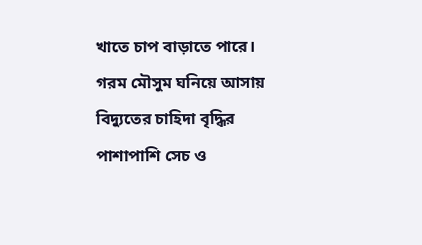খাতে চাপ বাড়াতে পারে। গরম মৌসুম ঘনিয়ে আসায় বিদ্যুতের চাহিদা বৃদ্ধির পাশাপাশি সেচ ও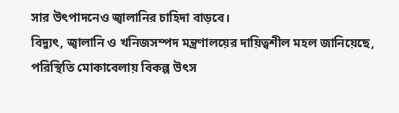সার উৎপাদনেও জ্বালানির চাহিদা বাড়বে।
বিদ্যুৎ, জ্বালানি ও খনিজসম্পদ মন্ত্রণালয়ের দায়িত্বশীল মহল জানিয়েছে, পরিস্থিতি মোকাবেলায় বিকল্প উৎস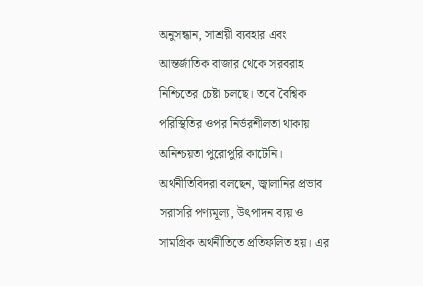অনুসন্ধান, সাশ্রয়ী ব্যবহার এবং আন্তর্জাতিক বাজার থেকে সরবরাহ নিশ্চিতের চেষ্টা চলছে। তবে বৈশ্বিক পরিস্থিতির ওপর নির্ভরশীলতা থাকায় অনিশ্চয়তা পুরোপুরি কাটেনি।
অর্থনীতিবিদরা বলছেন, জ্বালানির প্রভাব সরাসরি পণ্যমূল্য, উৎপাদন ব্যয় ও সামগ্রিক অর্থনীতিতে প্রতিফলিত হয়। এর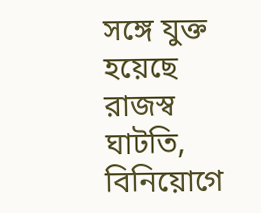সঙ্গে যুক্ত হয়েছে রাজস্ব ঘাটতি, বিনিয়োগে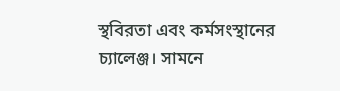স্থবিরতা এবং কর্মসংস্থানের চ্যালেঞ্জ। সামনে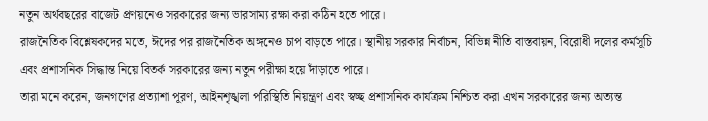নতুন অর্থবছরের বাজেট প্রণয়নেও সরকারের জন্য ভারসাম্য রক্ষা করা কঠিন হতে পারে।
রাজনৈতিক বিশ্লেষকদের মতে, ঈদের পর রাজনৈতিক অঙ্গনেও চাপ বাড়তে পারে। স্থানীয় সরকার নির্বাচন, বিভিন্ন নীতি বাস্তবায়ন, বিরোধী দলের কর্মসূচি এবং প্রশাসনিক সিদ্ধান্ত নিয়ে বিতর্ক সরকারের জন্য নতুন পরীক্ষা হয়ে দাঁড়াতে পারে।
তারা মনে করেন, জনগণের প্রত্যাশা পূরণ, আইনশৃঙ্খলা পরিস্থিতি নিয়ন্ত্রণ এবং স্বচ্ছ প্রশাসনিক কার্যক্রম নিশ্চিত করা এখন সরকারের জন্য অত্যন্ত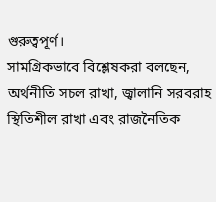গুরুত্বপূর্ণ।
সামগ্রিকভাবে বিশ্লেষকরা বলছেন, অর্থনীতি সচল রাখা, জ্বালানি সরবরাহ স্থিতিশীল রাখা এবং রাজনৈতিক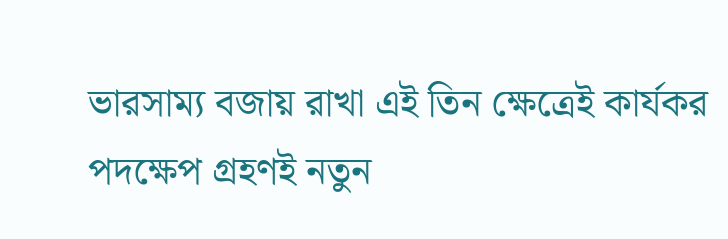ভারসাম্য বজায় রাখা এই তিন ক্ষেত্রেই কার্যকর পদক্ষেপ গ্রহণই নতুন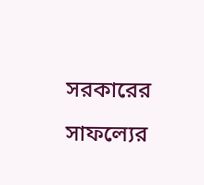সরকারের সাফল্যের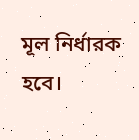মূল নির্ধারক হবে।